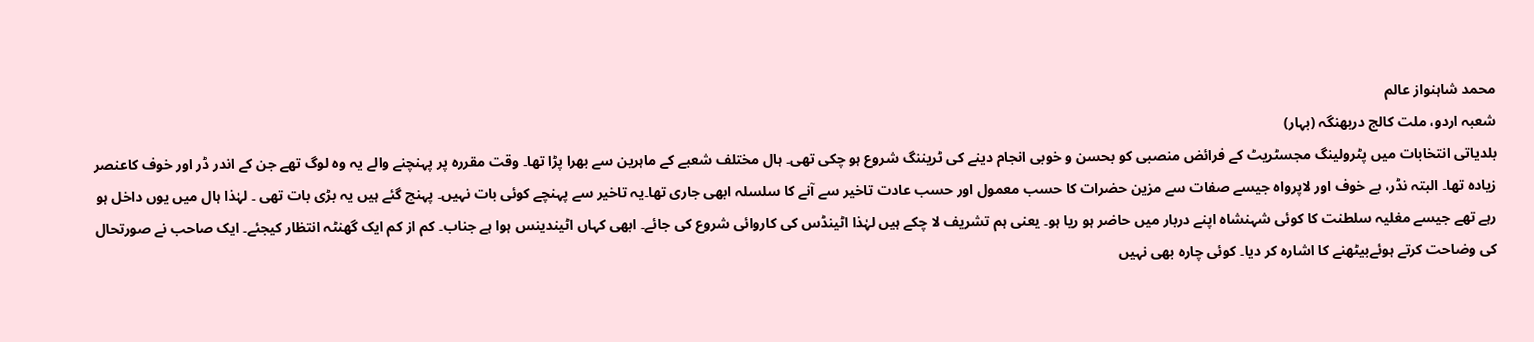محمد شاہنواز عالم
شعبہ اردو، ملت کالج دربھنگہ (بہار)
بلدیاتی انتخابات میں پٹرولینگ مجسٹریٹ کے فرائض منصبی کو بحسن و خوبی انجام دینے کی ٹریننگ شروع ہو چکی تھی۔ ہال مختلف شعبے کے ماہرین سے بھرا پڑا تھا۔ وقت مقررہ پر پہنچنے والے یہ وہ لوگ تھے جن کے اندر ڈر اور خوف کاعنصر زیادہ تھا۔ البتہ نڈر، بے خوف اور لاپرواہ جیسے صفات سے مزین حضرات کا حسب معمول اور حسب عادت تاخیر سے آنے کا سلسلہ ابھی جاری تھا۔یہ تاخیر سے پہنچے کوئی بات نہیں۔ پہنچ گئے ہیں یہ بڑی بات تھی ۔ لہٰذا ہال میں یوں داخل ہو رہے تھے جیسے مغلیہ سلطنت کا کوئی شہنشاہ اپنے دربار میں حاضر ہو ریا ہو۔ یعنی ہم تشریف لا چکے ہیں لہٰذا اٹینڈس کی کاروائی شروع کی جائے۔ ابھی کہاں اٹیندینس ہوا ہے جناب۔ کم از کم ایک گھنٹہ انتظار کیجئے۔ ایک صاحب نے صورتحال کی وضاحت کرتے ہوئےبیٹھنے کا اشارہ کر دیا۔ کوئی چارہ بھی نہیں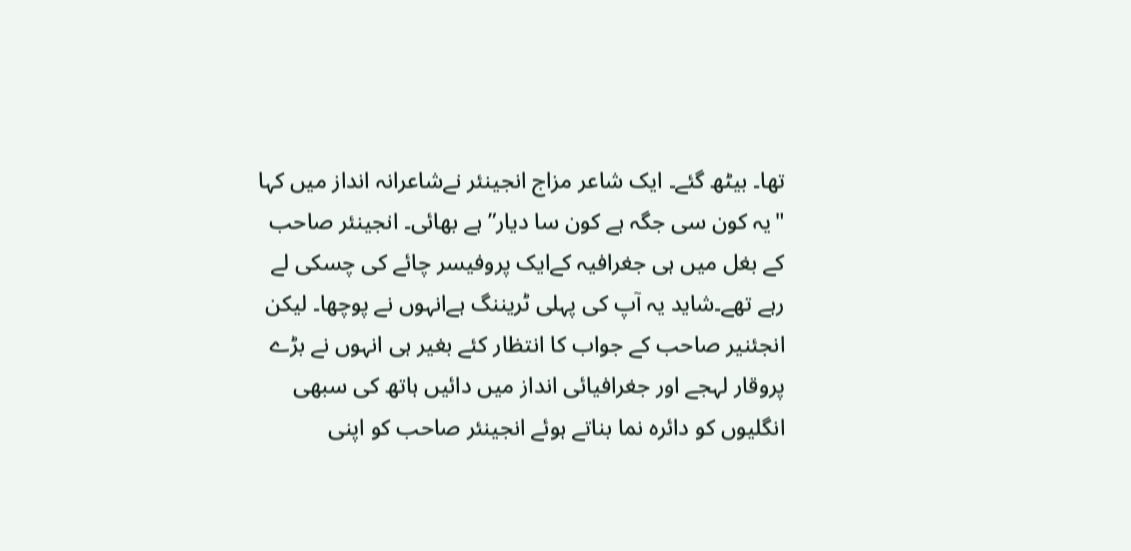تھا۔ بیٹھ گئے۔ ایک شاعر مزاج انجینئر نےشاعرانہ انداز میں کہا "یہ کون سی جگہ ہے کون سا دیار” ہے بھائی۔ انجینئر صاحب کے بغل میں ہی جغرافیہ کےایک پروفیسر چائے کی چسکی لے رہے تھے۔شاید یہ آپ کی پہلی ٹریننگ ہےانہوں نے پوچھا۔ لیکن انجئنیر صاحب کے جواب کا انتظار کئے بغیر ہی انہوں نے بڑے پروقار لہجے اور جغرافیائی انداز میں دائیں ہاتھ کی سبھی انگلیوں کو دائرہ نما بناتے ہوئے انجینئر صاحب کو اپنی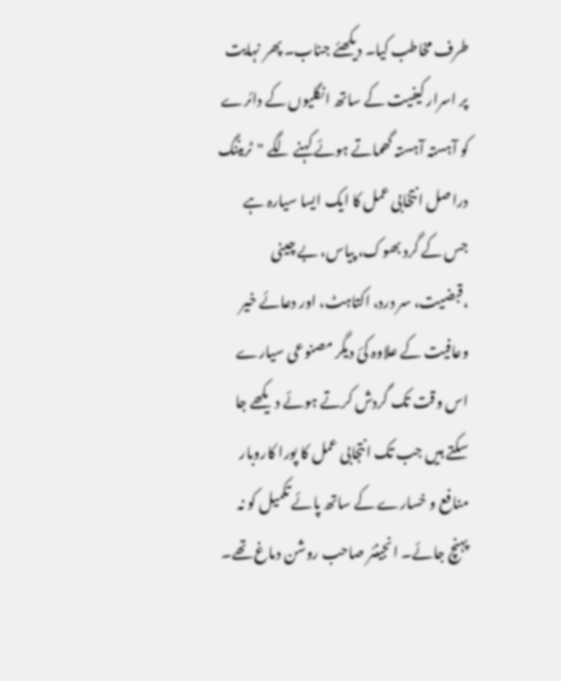طرف مخاطب کیا۔ دیکھئے جناب۔ پھر نہایت پر اسرار کیفیت کے ساتھ انگلیوں کے دائرے کو آہستہ آہستہ گھماتے ہوئے کہنے لگے "ٹریننگ دراصل انتخابی عمل کا ایک ایسا سیارہ ہے جس کے گرد بھوک، پیاس، بے چینی ،قبضیت، سر درد، اکتاہٹ، اور دعائے خیر وعافیت کے علاوہ کئ دیگر مصنوعی سیارے اس وقت تک گردش کرتے ہوئے دیکھے جا سکتے ہیں جب تک انتجابی عمل کا پورا کاروبار منافع و خسارے کے ساتھ پائے تکمیل کو نہ پہنچ جائے۔ انجینئر صاحب روشن دماغ تھے۔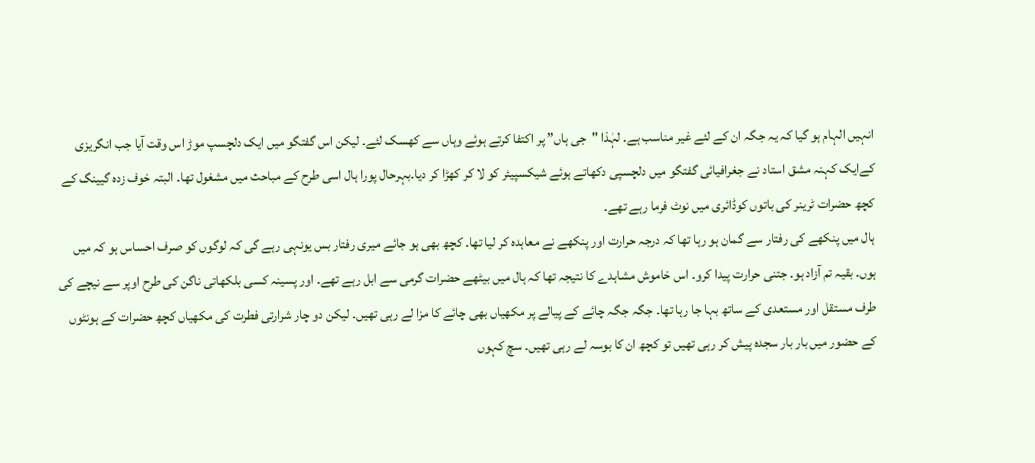انہیں الہام ہو گیا کہ یہ جگہ ان کے لئے غیر مناسب ہے۔ لہٰذا "جی ہاں” پر اکتفا کرتے ہوئے وہاں سے کھسک لئے۔ لیکن اس گفتگو میں ایک دلچسپ موڑ اس وقت آیا جب انگریزی کےایک کہنہ مشق استاد نے جغرافیائی گفتگو میں دلچسپی دکھاتے ہوئے شیکسپیئر کو لا کر کھڑا کر دیا۔بہرحال پورا ہال اسی طرح کے مباحث میں مشغول تھا۔ البتہ خوف زدہ گیینگ کے کچھ حضرات ٹرینر کی باتوں کوڈائری میں نوٹ فرما رہے تھے۔
ہال میں پنکھے کی رفتار سے گمان ہو رہا تھا کہ درجہ حرارت اور پنکھے نے معاہدہ کر لیا تھا۔ کچھ بھی ہو جائے میری رفتار بس یونہی رہے گی کہ لوگوں کو صرف احساس ہو کہ میں ہوں۔ بقیہ تم آزاد ہو۔ جتنی حرارت پیدا کرو۔ اس خاموش مشاہدے کا نتیجہ تھا کہ ہال میں بیٹھے حضرات گرمی سے ابل رہے تھے۔ اور پسینہ کسی بلکھاتی ناگن کی طرح اوپر سے نیچے کی طرف مستقل اور مستعدی کے ساتھ بہا جا رہا تھا۔ جگہ جگہ چائے کے پیالے پر مکھیاں بھی چائے کا مزا لے رہی تھیں۔ لیکن دو چار شرارتی فطرت کی مکھیاں کچھ حضرات کے ہونٹوں کے حضور میں بار بار سجدہ پیش کر رہی تھیں تو کچھ ان کا بوسہ لے رہی تھیں۔ سچ کہوں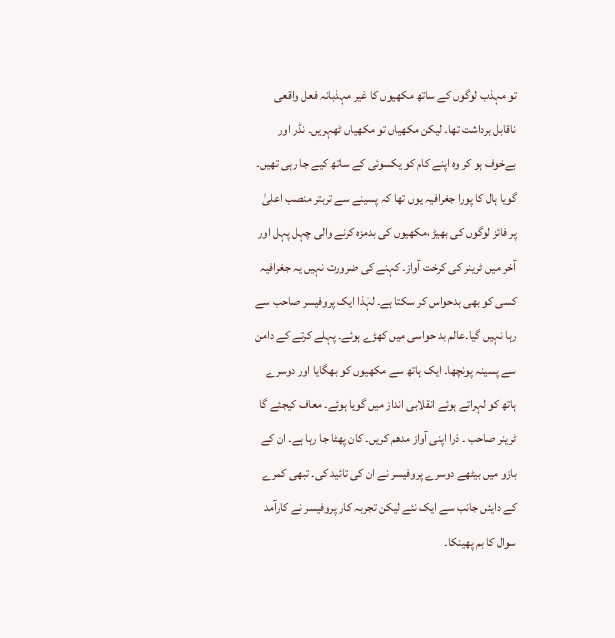تو مہذب لوگوں کے ساتھ مکھیوں کا غیر مہذبانہ فعل واقعی ناقابل برداشت تھا۔ لیکن مکھیاں تو مکھیاں ٹھہریں۔ نڈر اور بےخوف ہو کر وہ اپنے کام کو یکسوئی کے ساتھ کیے جا رہی تھیں۔ گویا ہال کا پورا جغرافیہ یوں تھا کہ پسینے سے تربتر منصب اعلیٰ پر فائز لوگوں کی بھیڑ ،مکھیوں کی بدمزہ کرنے والی چہل پہل اور آخر میں ٹرینر کی کرخت آواز۔ کہنے کی ضرورت نہیں یہ جغرافیہ کسی کو بھی بدحواس کر سکتا ہے۔ لہٰذا ایک پروفیسر صاحب سے رہا نہیں گیا۔عالم بد حواسی میں کھڑے ہوئے۔ پہلے کرتے کے دامن سے پسینہ پونچھا۔ ایک ہاتھ سے مکھیوں کو بھگایا اور دوسرے ہاتھ کو لہراتے ہوئے انقلابی انداز میں گویا ہوئے۔ معاف کیجئے گا ٹرینر صاحب ۔ ذرا اپنی آواز مدھم کریں۔ کان پھٹا جا رہا ہے۔ ان کے بازو میں بیٹھے دوسرے پروفیسر نے ان کی تائید کی۔ تبھی کمرے کے دایئں جانب سے ایک نئے لیکن تجربہ کار پروفیسر نے کارآمد سوال کا بم پھینکا۔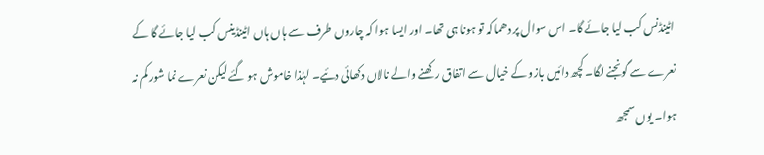اٹینڈنس کب لیا جائے گا۔ اس سوال پر دھماکہ تو ہونا ہی تھا۔ اور ایسا ہوا کہ چاروں طرف سے ہاں ہاں اٹینڈینس کب لیا جائے گا کے نعرے سے گونجنے لگا۔ کچھ دائیں بازو کے خیال سے اتفاق رکھنے والے نالاں دکھائی دئیے۔ لہٰذا خاموش ہو گئے لیکن نعرے نما شور کم نہ ہوا۔ یوں سمجھ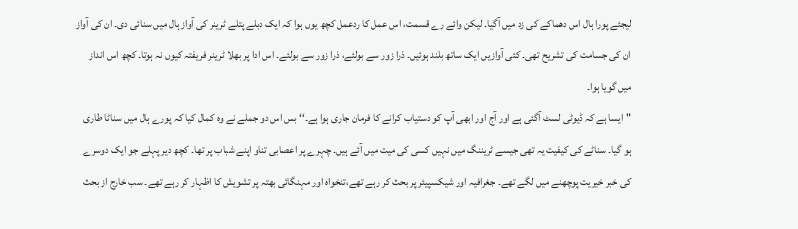لیجئے پورا ہال اس دھماکے کی زد میں آگیا۔ لیکن وائے رے قسمت، اس عمل کا ردعمل کچھ یوں ہوا کہ ایک دبلے پتلے ٹرینر کی آواز ہال میں سنائی دی۔ ان کی آواز ان کی جسامت کی تشریح تھی۔ کئی آوازیں ایک ساتھ بلند ہوئیں۔ ذرا زور سے بولئے، ذرا زور سے بولئے۔ اس ادا پر بھلا ٹرینر فریفتہ کیوں نہ ہوتا۔ کچھ اس انداز میں گویا ہوا۔
"ایسا ہے کہ ڈیوٹی لسٹ آگئی ہے اور آج اور ابھی آپ کو دستیاب کرانے کا فرمان جاری ہوا ہے۔‘‘ بس اس دو جملے نے وہ کمال کیا کہ پورے ہال میں سناٹا طاری ہو گیا۔ سناٹے کی کیفیت یہ تھی جیسے ٹریننگ میں نہیں کسی کی میت میں آئے ہیں۔ چہرے پر اعصابی تناو اپنے شباب پر تھا۔ کچھ دیر پہلے جو ایک دوسرے کی خبر خیریت پوچھنے میں لگے تھے۔ جغرافیہ اور شیکسپیئر پر بحث کر رہے تھے،تنخواہ اور مہنگائی بھتہ پر تشویش کا اظہار کر رہے تھے۔ سب خارج از بحث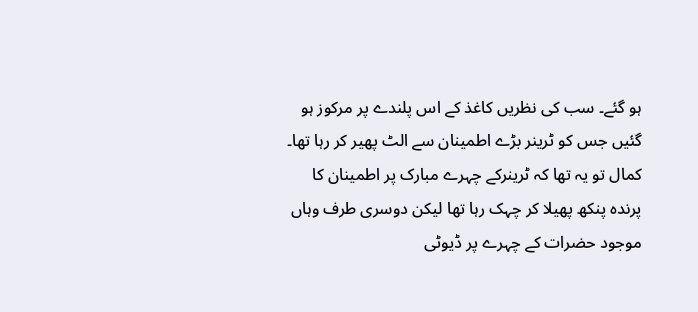ہو گئے۔ سب کی نظریں کاغذ کے اس پلندے پر مرکوز ہو گئیں جس کو ٹرینر بڑے اطمینان سے الٹ پھیر کر رہا تھا۔
کمال تو یہ تھا کہ ٹرینرکے چہرے مبارک پر اطمینان کا پرندہ پنکھ پھیلا کر چہک رہا تھا لیکن دوسری طرف وہاں موجود حضرات کے چہرے پر ڈیوٹی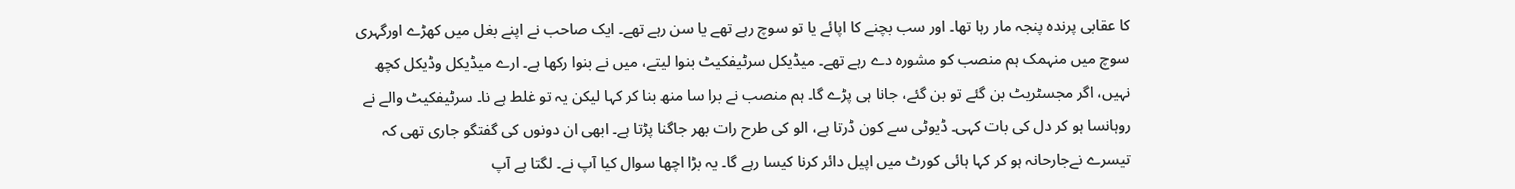کا عقابی پرندہ پنجہ مار رہا تھا۔ اور سب بچنے کا اپائے یا تو سوچ رہے تھے یا سن رہے تھے۔ ایک صاحب نے اپنے بغل میں کھڑے اورگہری سوچ میں منہمک ہم منصب کو مشورہ دے رہے تھے۔ میڈیکل سرٹیفکیٹ بنوا لیتے، میں نے بنوا رکھا ہے۔ ارے میڈیکل وڈیکل کچھ نہیں، اگر مجسٹریٹ بن گئے تو بن گئے، جانا ہی پڑے گا۔ ہم منصب نے برا سا منھ بنا کر کہا لیکن یہ تو غلط ہے نا۔ سرٹیفکیٹ والے نے روہانسا ہو کر دل کی بات کہی۔ ڈیوٹی سے کون ڈرتا ہے، الو کی طرح رات بھر جاگنا پڑتا ہے۔ ابھی ان دونوں کی گفتگو جاری تھی کہ تیسرے نےجارحانہ ہو کر کہا ہائی کورٹ میں اپیل دائر کرنا کیسا رہے گا۔ یہ بڑا اچھا سوال کیا آپ نے۔ لگتا ہے آپ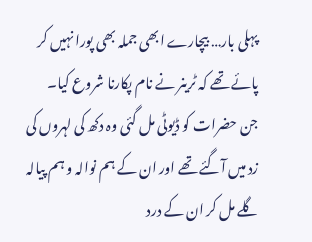پہلی بار… بیچارے ابھی جملہ بھی پورا نہیں کر پائے تھے کہ ٹرینر نے نام پکارنا شروع کیا۔
جن حضرات کو ڈیوٹی مل گئی وہ دکھ کی لہروں کی زد میں آگئے تھے اور ان کے ہم نوالہ و ہم پیالہ گلے مل کر ان کے درد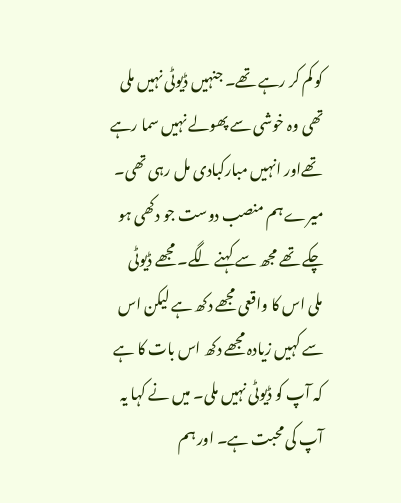کو کم کر رہے تھے۔ جنہیں ڈیوٹی نہیں ملی تھی وہ خوشی سے پھولے نہیں سما رہے تھےاور انہیں مبارکبادی مل رہی تھی۔ میرے ہم منصب دوست جو دکھی ہو چکے تھے مجھ سے کہنے لگے۔ مجھے ڈیوٹی ملی اس کا واقعی مجھے دکھ ہے لیکن اس سے کہیں زیادہ مجھے دکھ اس بات کا ہے کہ آپ کو ڈیوٹی نہیں ملی۔ میں نے کہا یہ آپ کی محبت ہے۔ اور ہم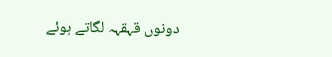دونوں قہقہہ لگاتے ہوئے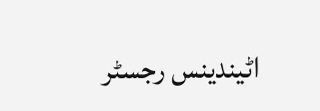اٹیندینس رجسٹر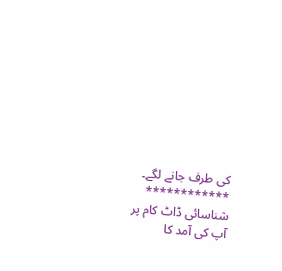کی طرف جانے لگے۔
************
شناسائی ڈاٹ کام پر آپ کی آمد کا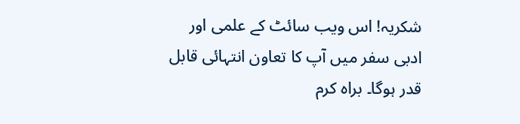شکریہ! اس ویب سائٹ کے علمی اور ادبی سفر میں آپ کا تعاون انتہائی قابل قدر ہوگا۔ براہ کرم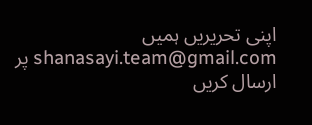اپنی تحریریں ہمیں shanasayi.team@gmail.com پر ارسال کریں